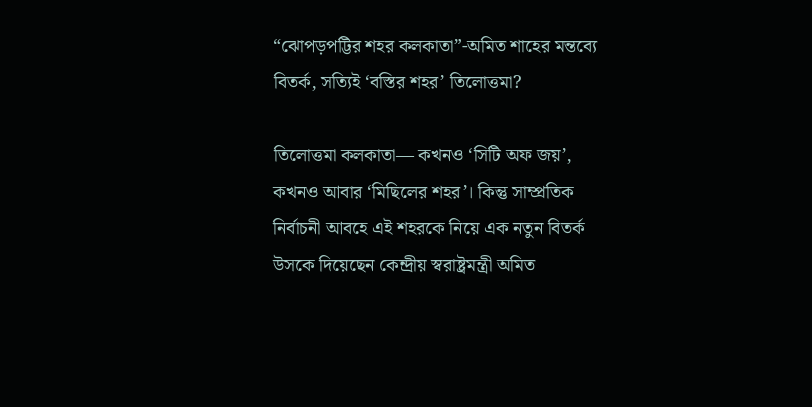“ঝোপড়পট্টির শহর কলকাতা”-অমিত শাহের মন্তব্যে বিতর্ক, সত্যিই ‘বস্তির শহর’ তিলোত্তমা?

তিলোত্তমা কলকাতা— কখনও ‘সিটি অফ জয়’, কখনও আবার ‘মিছিলের শহর’। কিন্তু সাম্প্রতিক নির্বাচনী আবহে এই শহরকে নিয়ে এক নতুন বিতর্ক উসকে দিয়েছেন কেন্দ্রীয় স্বরাষ্ট্রমন্ত্রী অমিত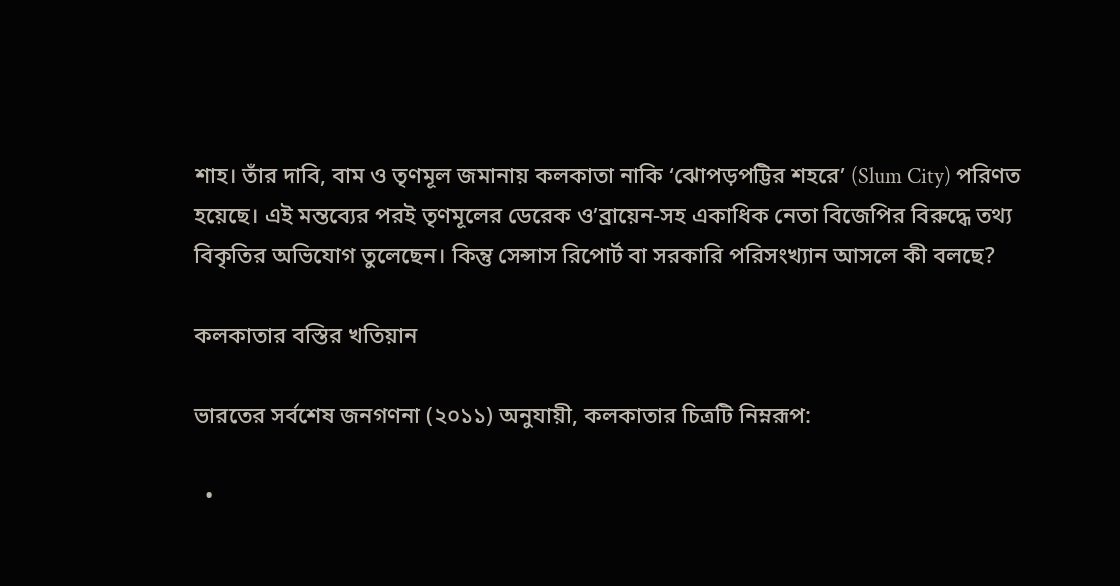শাহ। তাঁর দাবি, বাম ও তৃণমূল জমানায় কলকাতা নাকি ‘ঝোপড়পট্টির শহরে’ (Slum City) পরিণত হয়েছে। এই মন্তব্যের পরই তৃণমূলের ডেরেক ও’ব্রায়েন-সহ একাধিক নেতা বিজেপির বিরুদ্ধে তথ্য বিকৃতির অভিযোগ তুলেছেন। কিন্তু সেন্সাস রিপোর্ট বা সরকারি পরিসংখ্যান আসলে কী বলছে?

কলকাতার বস্তির খতিয়ান

ভারতের সর্বশেষ জনগণনা (২০১১) অনুযায়ী, কলকাতার চিত্রটি নিম্নরূপ:

  •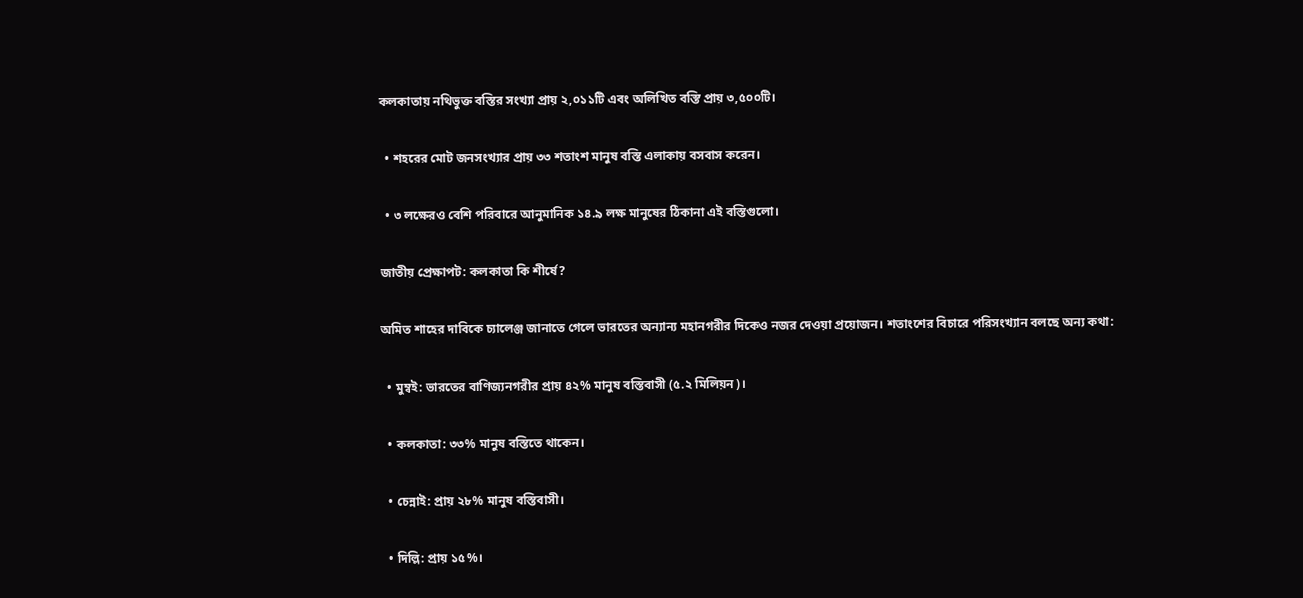কলকাতায় নথিভুক্ত বস্তির সংখ্যা প্রায় ২,০১১টি এবং অলিখিত বস্তি প্রায় ৩,৫০০টি।

  • শহরের মোট জনসংখ্যার প্রায় ৩৩ শতাংশ মানুষ বস্তি এলাকায় বসবাস করেন।

  • ৩ লক্ষেরও বেশি পরিবারে আনুমানিক ১৪.৯ লক্ষ মানুষের ঠিকানা এই বস্তিগুলো।

জাতীয় প্রেক্ষাপট: কলকাতা কি শীর্ষে?

অমিত শাহের দাবিকে চ্যালেঞ্জ জানাতে গেলে ভারতের অন্যান্য মহানগরীর দিকেও নজর দেওয়া প্রয়োজন। শতাংশের বিচারে পরিসংখ্যান বলছে অন্য কথা:

  • মুম্বই: ভারতের বাণিজ্যনগরীর প্রায় ৪২% মানুষ বস্তিবাসী (৫.২ মিলিয়ন)।

  • কলকাতা: ৩৩% মানুষ বস্তিতে থাকেন।

  • চেন্নাই: প্রায় ২৮% মানুষ বস্তিবাসী।

  • দিল্লি: প্রায় ১৫%।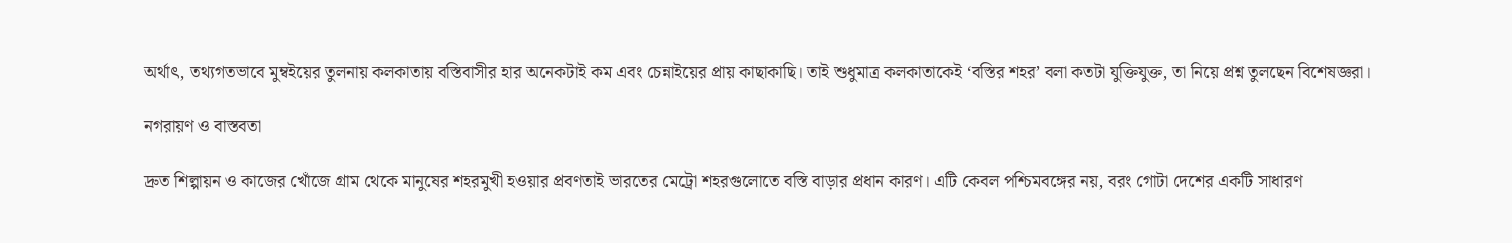অর্থাৎ, তথ্যগতভাবে মুম্বইয়ের তুলনায় কলকাতায় বস্তিবাসীর হার অনেকটাই কম এবং চেন্নাইয়ের প্রায় কাছাকাছি। তাই শুধুমাত্র কলকাতাকেই ‘বস্তির শহর’ বলা কতটা যুক্তিযুক্ত, তা নিয়ে প্রশ্ন তুলছেন বিশেষজ্ঞরা।

নগরায়ণ ও বাস্তবতা

দ্রুত শিল্পায়ন ও কাজের খোঁজে গ্রাম থেকে মানুষের শহরমুখী হওয়ার প্রবণতাই ভারতের মেট্রো শহরগুলোতে বস্তি বাড়ার প্রধান কারণ। এটি কেবল পশ্চিমবঙ্গের নয়, বরং গোটা দেশের একটি সাধারণ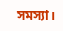সমস্যা।